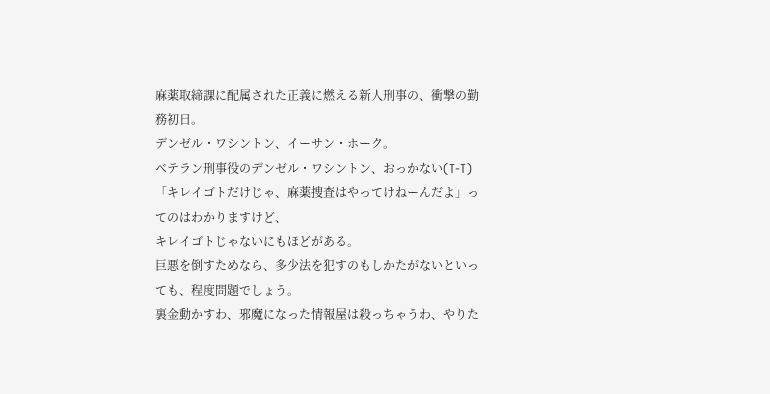麻薬取締課に配属された正義に燃える新人刑事の、衝撃の勤務初日。
デンゼル・ワシントン、イーサン・ホーク。
ベテラン刑事役のデンゼル・ワシントン、おっかない(T-T)
「キレイゴトだけじゃ、麻薬捜査はやってけねーんだよ」ってのはわかりますけど、
キレイゴトじゃないにもほどがある。
巨悪を倒すためなら、多少法を犯すのもしかたがないといっても、程度問題でしょう。
裏金動かすわ、邪魔になった情報屋は殺っちゃうわ、やりた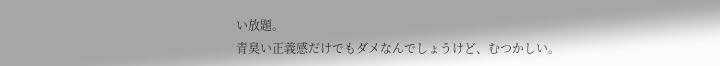い放題。
青臭い正義感だけでもダメなんでしょうけど、むつかしい。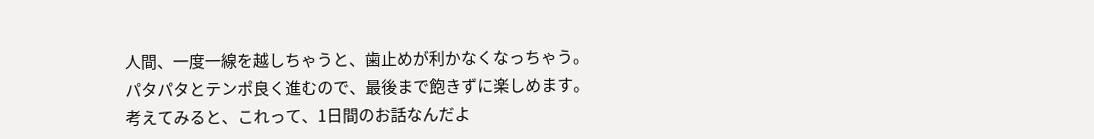人間、一度一線を越しちゃうと、歯止めが利かなくなっちゃう。
パタパタとテンポ良く進むので、最後まで飽きずに楽しめます。
考えてみると、これって、1日間のお話なんだよ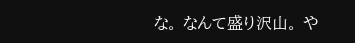な。 なんて盛り沢山。 や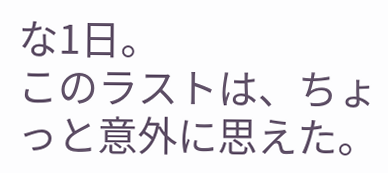な1日。
このラストは、ちょっと意外に思えた。